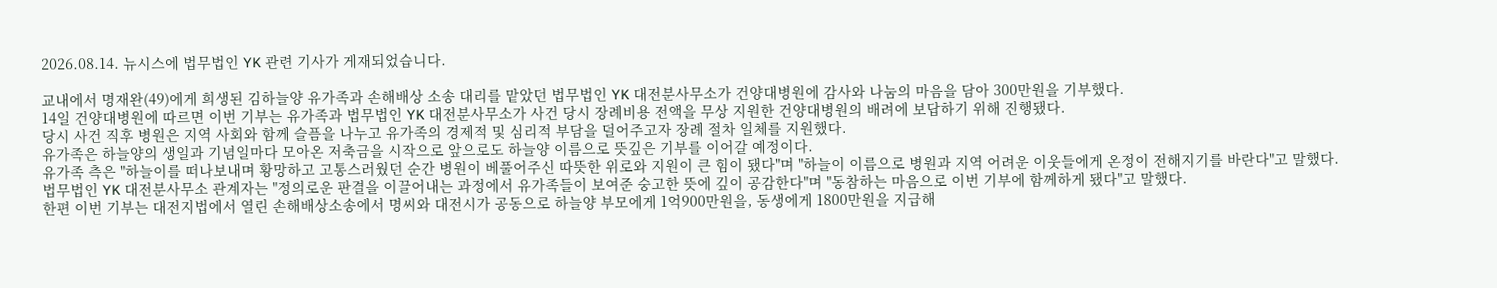2026.08.14. 뉴시스에 법무법인 YK 관련 기사가 게재되었습니다.

교내에서 명재완(49)에게 희생된 김하늘양 유가족과 손해배상 소송 대리를 맡았던 법무법인 YK 대전분사무소가 건양대병원에 감사와 나눔의 마음을 담아 300만원을 기부했다.
14일 건양대병원에 따르면 이번 기부는 유가족과 법무법인 YK 대전분사무소가 사건 당시 장례비용 전액을 무상 지원한 건양대병원의 배려에 보답하기 위해 진행됐다.
당시 사건 직후 병원은 지역 사회와 함께 슬픔을 나누고 유가족의 경제적 및 심리적 부담을 덜어주고자 장례 절차 일체를 지원했다.
유가족은 하늘양의 생일과 기념일마다 모아온 저축금을 시작으로 앞으로도 하늘양 이름으로 뜻깊은 기부를 이어갈 예정이다.
유가족 측은 "하늘이를 떠나보내며 황망하고 고통스러웠던 순간 병원이 베풀어주신 따뜻한 위로와 지원이 큰 힘이 됐다"며 "하늘이 이름으로 병원과 지역 어려운 이웃들에게 온정이 전해지기를 바란다"고 말했다.
법무법인 YK 대전분사무소 관계자는 "정의로운 판결을 이끌어내는 과정에서 유가족들이 보여준 숭고한 뜻에 깊이 공감한다"며 "동참하는 마음으로 이번 기부에 함께하게 됐다"고 말했다.
한편 이번 기부는 대전지법에서 열린 손해배상소송에서 명씨와 대전시가 공동으로 하늘양 부모에게 1억900만원을, 동생에게 1800만원을 지급해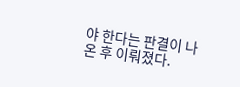야 한다는 판결이 나온 후 이뤄졌다.